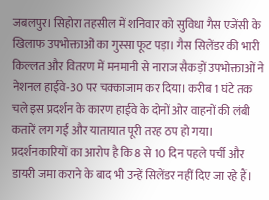जबलपुर। सिहोरा तहसील में शनिवार को सुविधा गैस एजेंसी के खिलाफ उपभोक्ताओं का गुस्सा फूट पड़ा। गैस सिलेंडर की भारी किल्लत और वितरण में मनमानी से नाराज सैकड़ों उपभोक्ताओं ने नेशनल हाईवे-30 पर चक्काजाम कर दिया। करीब 1 घंटे तक चले इस प्रदर्शन के कारण हाईवे के दोनों ओर वाहनों की लंबी कतारें लग गईं और यातायात पूरी तरह ठप हो गया। प्रदर्शनकारियों का आरोप है कि 8 से 10 दिन पहले पर्ची और डायरी जमा कराने के बाद भी उन्हें सिलेंडर नहीं दिए जा रहे हैं।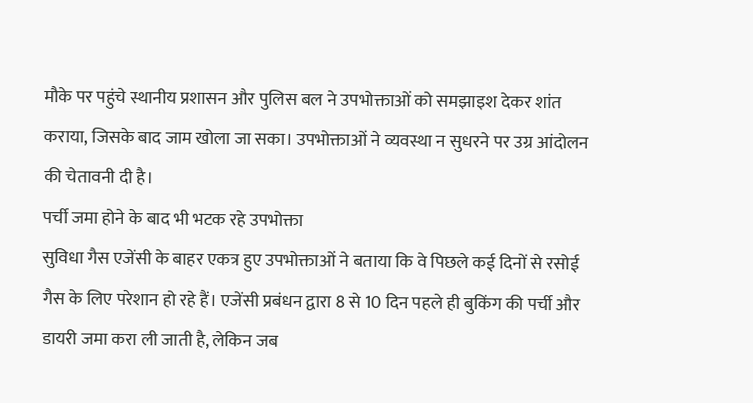मौके पर पहुंचे स्थानीय प्रशासन और पुलिस बल ने उपभोक्ताओं को समझाइश देकर शांत कराया, जिसके बाद जाम खोला जा सका। उपभोक्ताओं ने व्यवस्था न सुधरने पर उग्र आंदोलन की चेतावनी दी है।
पर्ची जमा होने के बाद भी भटक रहे उपभोक्ता
सुविधा गैस एजेंसी के बाहर एकत्र हुए उपभोक्ताओं ने बताया कि वे पिछले कई दिनों से रसोई गैस के लिए परेशान हो रहे हैं। एजेंसी प्रबंधन द्वारा 8 से 10 दिन पहले ही बुकिंग की पर्ची और डायरी जमा करा ली जाती है, लेकिन जब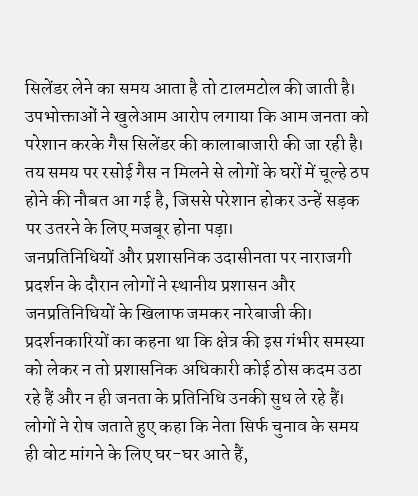सिलेंडर लेने का समय आता है तो टालमटोल की जाती है। उपभोक्ताओं ने खुलेआम आरोप लगाया कि आम जनता को परेशान करके गैस सिलेंडर की कालाबाजारी की जा रही है। तय समय पर रसोई गैस न मिलने से लोगों के घरों में चूल्हे ठप होने की नौबत आ गई है, जिससे परेशान होकर उन्हें सड़क पर उतरने के लिए मजबूर होना पड़ा।
जनप्रतिनिधियों और प्रशासनिक उदासीनता पर नाराजगी
प्रदर्शन के दौरान लोगों ने स्थानीय प्रशासन और जनप्रतिनिधियों के खिलाफ जमकर नारेबाजी की। प्रदर्शनकारियों का कहना था कि क्षेत्र की इस गंभीर समस्या को लेकर न तो प्रशासनिक अधिकारी कोई ठोस कदम उठा रहे हैं और न ही जनता के प्रतिनिधि उनकी सुध ले रहे हैं। लोगों ने रोष जताते हुए कहा कि नेता सिर्फ चुनाव के समय ही वोट मांगने के लिए घर-घर आते हैं,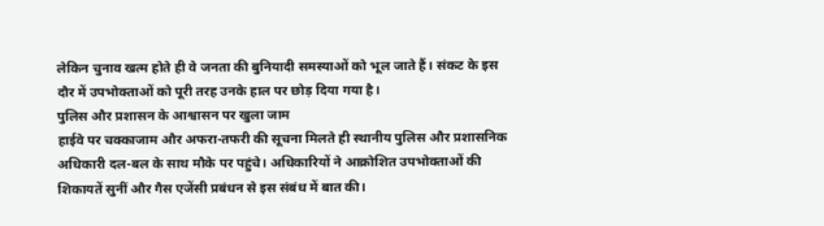लेकिन चुनाव खत्म होते ही वे जनता की बुनियादी समस्याओं को भूल जाते हैं। संकट के इस दौर में उपभोक्ताओं को पूरी तरह उनके हाल पर छोड़ दिया गया है।
पुलिस और प्रशासन के आश्वासन पर खुला जाम
हाईवे पर चक्काजाम और अफरा-तफरी की सूचना मिलते ही स्थानीय पुलिस और प्रशासनिक अधिकारी दल-बल के साथ मौके पर पहुंचे। अधिकारियों ने आक्रोशित उपभोक्ताओं की शिकायतें सुनीं और गैस एजेंसी प्रबंधन से इस संबंध में बात की।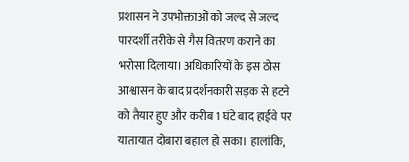प्रशासन ने उपभोक्ताओं को जल्द से जल्द पारदर्शी तरीके से गैस वितरण कराने का भरोसा दिलाया। अधिकारियों के इस ठोस आश्वासन के बाद प्रदर्शनकारी सड़क से हटने को तैयार हुए और करीब 1 घंटे बाद हाईवे पर यातायात दोबारा बहाल हो सका। हालांकि,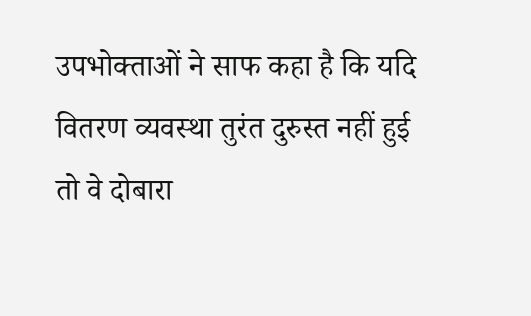उपभोक्ताओं ने साफ कहा है कि यदि वितरण व्यवस्था तुरंत दुरुस्त नहीं हुई तो वे दोबारा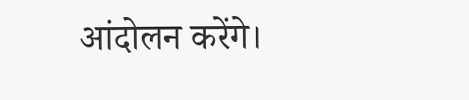आंदोलन करेंगे।